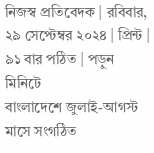নিজস্ব প্রতিবেদক | রবিবার, ২৯ সেপ্টেম্বর ২০২৪ | প্রিন্ট | ৯১ বার পঠিত | পড়ুন মিনিটে
বাংলাদেশে জুলাই-আগস্ট মাসে সংগঠিত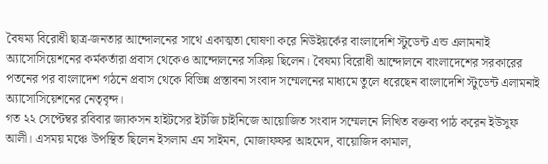বৈষম্য বিরোধী ছাত্র-জনতার আন্দোলনের সাথে একাত্মতা ঘোষণা করে নিউইয়র্কের বাংলাদেশি স্টুডেন্ট এন্ড এলামনাই অ্যাসোসিয়েশনের কর্মকর্তারা প্রবাস থেকেও আন্দোলনের সক্রিয় ছিলেন। বৈষম্য বিরোধী আন্দোলনে বাংলাদেশের সরকারের পতনের পর বাংলাদেশ গঠনে প্রবাস থেকে বিভিন্ন প্রস্তাবনা সংবাদ সম্মেলনের মাধ্যমে তুলে ধরেছেন বাংলাদেশি স্টুডেন্ট এলামনাই অ্যাসোসিয়েশনের নেতৃবৃন্দ।
গত ২২ সেপ্টেম্বর রবিবার জ্যাকসন হাইটসের ইটজি চাইনিজে আয়োজিত সংবাদ সম্মেলনে লিখিত বক্তব্য পাঠ করেন ইউসুফ আলী। এসময় মঞ্চে উপস্থিত ছিলেন ইসলাম এম সাইমন, মোজাফফর আহমেদ, বায়োজিদ কামাল,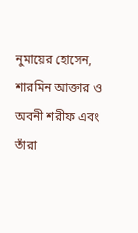নুমায়ের হোসেন, শারমিন আক্তার ও অবনী শরীফ এবং তাঁরা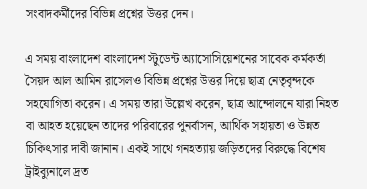সংবাদকর্মীদের বিভিন্ন প্রশ্নের উত্তর দেন।

এ সময় বাংলাদেশ বাংলাদেশ স্টুডেন্ট অ্যাসোসিয়েশনের সাবেক কর্মকর্তা সৈয়দ আল আমিন রাসেলও বিভিন্ন প্রশ্নের উত্তর দিয়ে ছাত্র নেতৃবৃন্দকে সহযোগিতা করেন। এ সময় তারা উল্লেখ করেন, ছাত্র আন্দোলনে যারা নিহত বা আহত হয়েছেন তাদের পরিবারের পুনর্বাসন, আর্থিক সহায়তা ও উন্নত চিকিৎসার দাবী জানান। একই সাথে গনহত্যায় জড়িতদের বিরুদ্ধে বিশেষ ট্রাইব্যুনালে দ্রত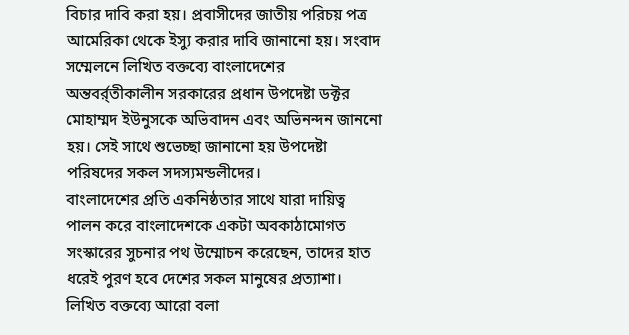বিচার দাবি করা হয়। প্রবাসীদের জাতীয় পরিচয় পত্র আমেরিকা থেকে ইস্যু করার দাবি জানানো হয়। সংবাদ সম্মেলনে লিখিত বক্তব্যে বাংলাদেশের অন্তবর্র্তীকালীন সরকারের প্রধান উপদেষ্টা ডক্টর মোহাম্মদ ইউনুসকে অভিবাদন এবং অভিনন্দন জাননো হয়। সেই সাথে শুভেচ্ছা জানানো হয় উপদেষ্টা পরিষদের সকল সদস্যমন্ডলীদের।
বাংলাদেশের প্রতি একনিষ্ঠতার সাথে যারা দায়িত্ব পালন করে বাংলাদেশকে একটা অবকাঠামোগত সংস্কারের সুচনার পথ উম্মোচন করেছেন, তাদের হাত ধরেই পুরণ হবে দেশের সকল মানুষের প্রত্যাশা। লিখিত বক্তব্যে আরো বলা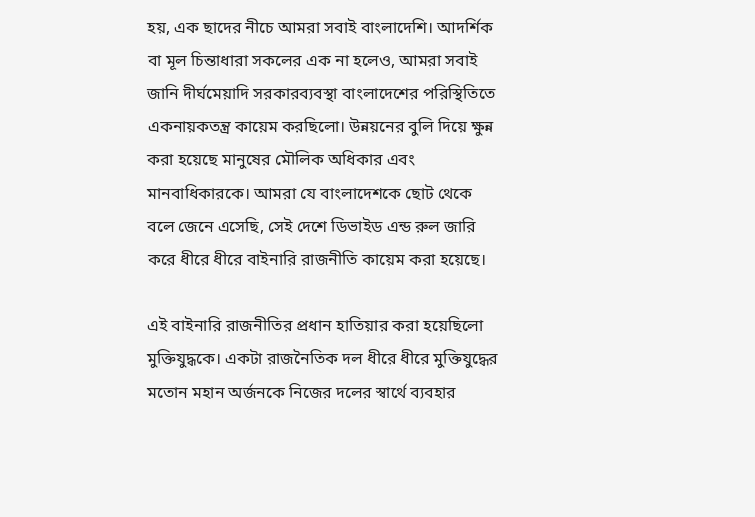হয়, এক ছাদের নীচে আমরা সবাই বাংলাদেশি। আদর্শিক বা মূল চিন্তাধারা সকলের এক না হলেও, আমরা সবাই জানি দীর্ঘমেয়াদি সরকারব্যবস্থা বাংলাদেশের পরিস্থিতিতে একনায়কতন্ত্র কায়েম করছিলো। উন্নয়নের বুলি দিয়ে ক্ষুন্ন করা হয়েছে মানুষের মৌলিক অধিকার এবং মানবাধিকারকে। আমরা যে বাংলাদেশকে ছোট থেকে বলে জেনে এসেছি, সেই দেশে ডিভাইড এন্ড রুল জারি করে ধীরে ধীরে বাইনারি রাজনীতি কায়েম করা হয়েছে।

এই বাইনারি রাজনীতির প্রধান হাতিয়ার করা হয়েছিলো মুক্তিযুদ্ধকে। একটা রাজনৈতিক দল ধীরে ধীরে মুক্তিযুদ্ধের মতোন মহান অর্জনকে নিজের দলের স্বার্থে ব্যবহার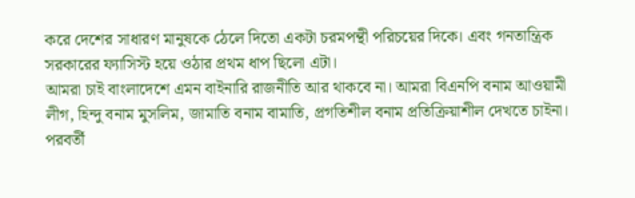করে দেশের সাধারণ মানুষকে ঠেলে দিতো একটা চরমপন্থী পরিচয়ের দিকে। এবং গনতান্ত্রিক সরকারের ফ্যাসিস্ট হয়ে ওঠার প্রথম ধাপ ছিলো এটা।
আমরা চাই বাংলাদেশে এমন বাইনারি রাজনীতি আর থাকবে না। আমরা বিএনপি বনাম আওয়ামী লীগ, হিন্দু বনাম মুসলিম, জামাতি বনাম বামাতি, প্রগতিশীল বনাম প্রতিক্রিয়াশীল দেখতে চাইনা। পরবর্তী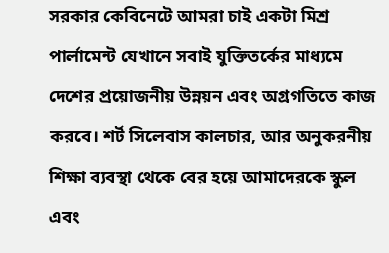সরকার কেবিনেটে আমরা চাই একটা মিশ্র পার্লামেন্ট যেখানে সবাই যুক্তিতর্কের মাধ্যমে দেশের প্রয়োজনীয় উন্নয়ন এবং অগ্রগতিতে কাজ করবে। শর্ট সিলেবাস কালচার, আর অনুকরনীয় শিক্ষা ব্যবস্থা থেকে বের হয়ে আমাদেরকে স্কুল এবং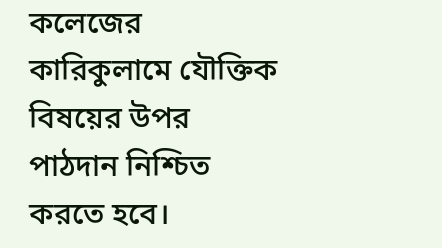কলেজের কারিকুলামে যৌক্তিক বিষয়ের উপর পাঠদান নিশ্চিত করতে হবে।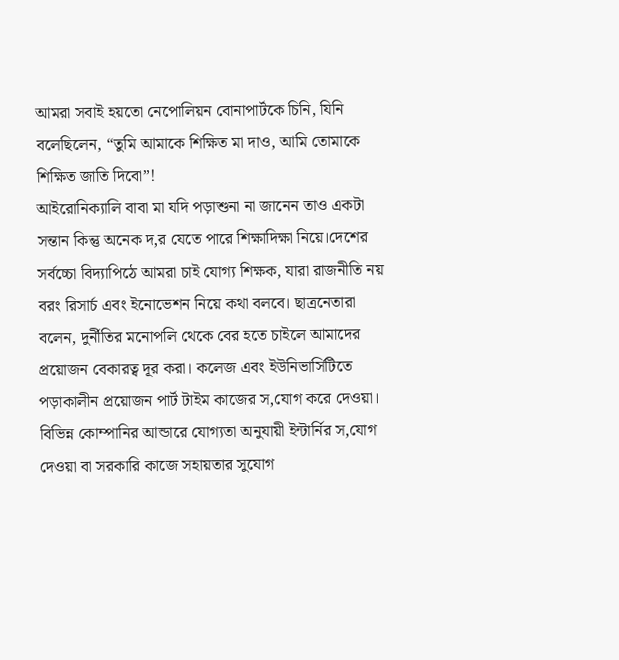আমরা সবাই হয়তো নেপোলিয়ন বোনাপার্টকে চিনি, যিনি বলেছিলেন, “তুমি আমাকে শিক্ষিত মা দাও, আমি তোমাকে শিক্ষিত জাতি দিবো”!
আইরোনিক্যালি বাবা মা যদি পড়াশুনা না জানেন তাও একটা সন্তান কিন্তু অনেক দ‚র যেতে পারে শিক্ষাদিক্ষা নিয়ে।দেশের সর্বচ্চো বিদ্যাপিঠে আমরা চাই যোগ্য শিক্ষক, যারা রাজনীতি নয় বরং রিসার্চ এবং ইনোভেশন নিয়ে কথা বলবে। ছাত্রনেতারা বলেন, দুর্নীতির মনোপলি থেকে বের হতে চাইলে আমাদের প্রয়োজন বেকারত্ব দূর করা। কলেজ এবং ইউনিভার্সিটিতে পড়াকালীন প্রয়োজন পার্ট টাইম কাজের স‚যোগ করে দেওয়া। বিভিন্ন কোম্পানির আন্ডারে যোগ্যতা অনুযায়ী ইন্টার্নির স‚যোগ দেওয়া বা সরকারি কাজে সহায়তার সুযোগ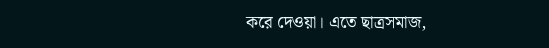করে দেওয়া। এতে ছাত্রসমাজ,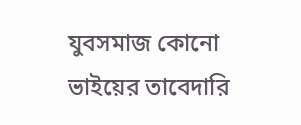যুবসমাজ কোনো ভাইয়ের তাবেদারি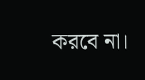করবে না।